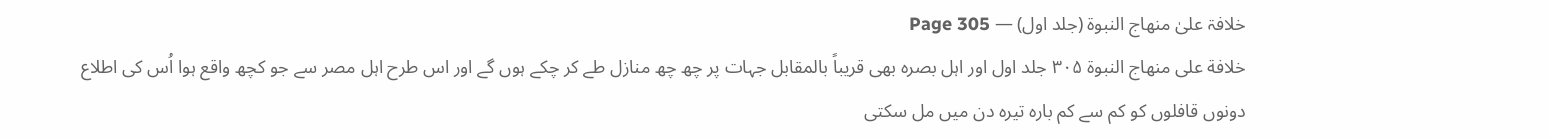خلافۃ علیٰ منھاج النبوۃ (جلد اول) — Page 305
خلافة على منهاج النبوة ۳۰۵ جلد اول اور اہل بصرہ بھی قریباً بالمقابل جہات پر چھ چھ منازل طے کر چکے ہوں گے اور اس طرح اہل مصر سے جو کچھ واقع ہوا اُس کی اطلاع دونوں قافلوں کو کم سے کم بارہ تیرہ دن میں مل سکتی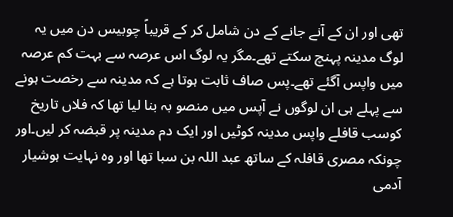تھی اور ان کے آنے جانے کے دن شامل کر کے قریباً چوبیس دن میں یہ لوگ مدینہ پہنچ سکتے تھے۔مگر یہ لوگ اس عرصہ سے بہت کم عرصہ میں واپس آگئے تھے۔پس صاف ثابت ہوتا ہے کہ مدینہ سے رخصت ہونے سے پہلے ہی ان لوگوں نے آپس میں منصو بہ بنا لیا تھا کہ فلاں تاریخ کوسب قافلے واپس مدینہ کوٹیں اور ایک دم مدینہ پر قبضہ کر لیں۔اور چونکہ مصری قافلہ کے ساتھ عبد اللہ بن سبا تھا اور وہ نہایت ہوشیار آدمی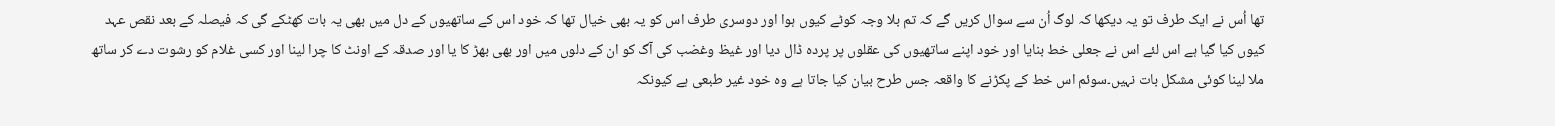تھا اُس نے ایک طرف تو یہ دیکھا کہ لوگ اُن سے سوال کریں گے کہ تم بلا وجہ کوٹے کیوں ہوا اور دوسری طرف اس کو یہ بھی خیال تھا کہ خود اس کے ساتھیوں کے دل میں بھی یہ بات کھٹکے گی کہ فیصلہ کے بعد نقص عہد کیوں کیا گیا ہے اس لئے اس نے جعلی خط بنایا اور خود اپنے ساتھیوں کی عقلوں پر پردہ ڈال دیا اور غیظ وغضب کی آگ کو ان کے دلوں میں اور بھی بھڑ کا یا اور صدقہ کے اونٹ کا چرا لینا اور کسی غلام کو رشوت دے کر ساتھ ملا لینا کوئی مشکل بات نہیں۔سوئم اس خط کے پکڑنے کا واقعہ جس طرح بیان کیا جاتا ہے وہ خود غیر طبعی ہے کیونکہ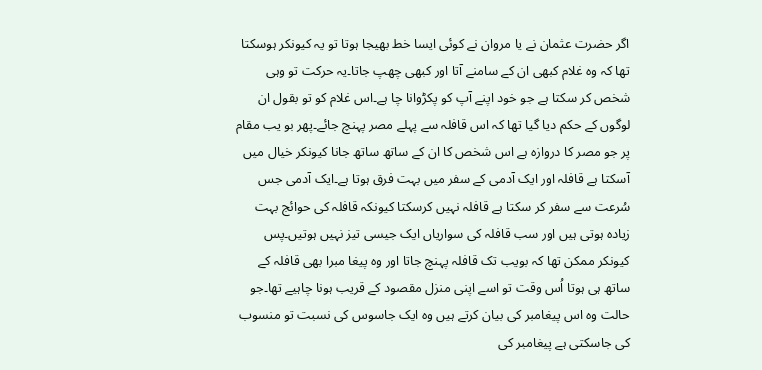اگر حضرت عثمان نے یا مروان نے کوئی ایسا خط بھیجا ہوتا تو یہ کیونکر ہوسکتا تھا کہ وہ غلام کبھی ان کے سامنے آتا اور کبھی چھپ جاتا۔یہ حرکت تو وہی شخص کر سکتا ہے جو خود اپنے آپ کو پکڑوانا چا ہے۔اس غلام کو تو بقول ان لوگوں کے حکم دیا گیا تھا کہ اس قافلہ سے پہلے مصر پہنچ جائے۔پھر بو یب مقام پر جو مصر کا دروازہ ہے اس شخص کا ان کے ساتھ ساتھ جانا کیونکر خیال میں آسکتا ہے قافلہ اور ایک آدمی کے سفر میں بہت فرق ہوتا ہے۔ایک آدمی جس سُرعت سے سفر کر سکتا ہے قافلہ نہیں کرسکتا کیونکہ قافلہ کی حوائج بہت زیادہ ہوتی ہیں اور سب قافلہ کی سواریاں ایک جیسی تیز نہیں ہوتیں۔پس کیونکر ممکن تھا کہ بویب تک قافلہ پہنچ جاتا اور وہ پیغا مبرا بھی قافلہ کے ساتھ ہی ہوتا اُس وقت تو اسے اپنی منزل مقصود کے قریب ہونا چاہیے تھا۔جو حالت وہ اس پیغامبر کی بیان کرتے ہیں وہ ایک جاسوس کی نسبت تو منسوب کی جاسکتی ہے پیغامبر کی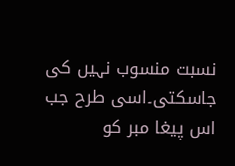نسبت منسوب نہیں کی جاسکتی۔اسی طرح جب اس پیغا مبر کو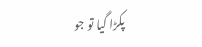پکڑا گیا تو جو